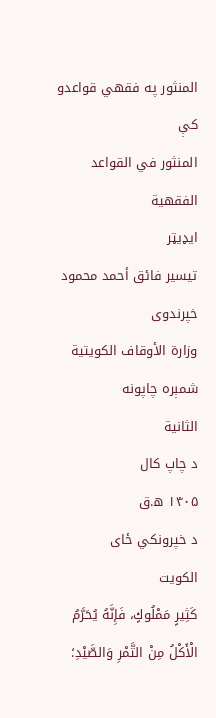المنثور په فقهي قواعدو کې
المنثور في القواعد الفقهية
ایډیټر
تيسير فائق أحمد محمود
خپرندوی
وزارة الأوقاف الكويتية
شمېره چاپونه
الثانية
د چاپ کال
۱۴۰۵ ه.ق
د خپرونکي ځای
الكويت
كَثِيرٍ مَمْلُوكٍ، فَإِنَّهُ يُحَرَّمُ الْأَكْلُ مِنْ التَّمْرِ وَالصَّيْدِ؛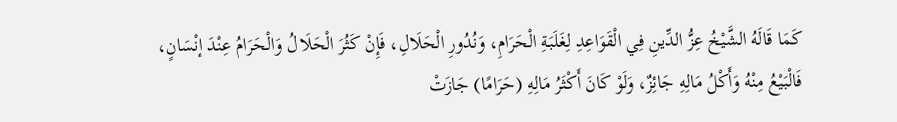كَمَا قَالَهُ الشَّيْخُ عِزُّ الدِّينِ فِي الْقَوَاعِدِ لِغَلَبَةِ الْحَرَامِ، وَنُدُورِ الْحَلَالِ، فَإِنْ كَثُرَ الْحَلَالُ وَالْحَرَامُ عِنْدَ إنْسَانٍ، فَالْبَيْعُ مِنْهُ وَأَكْلُ مَالِهِ جَائِزٌ، وَلَوْ كَانَ أَكْثَرُ مَالِهِ (حَرَامًا) جَازَتْ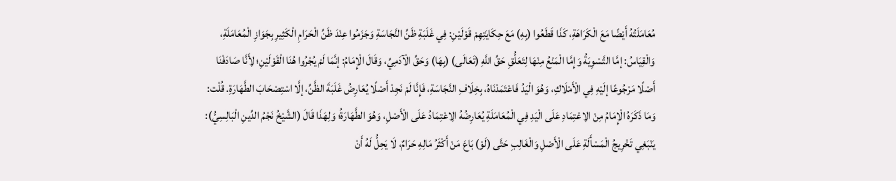مُعَامَلَتُهُ أَيْضًا مَعَ الْكَرَاهَةِ، كَذَا قَطَعُوا (بِهِ) مَعَ حِكَايَتِهِمْ قَوْلَيْنِ: فِي غَلَبَةِ ظَنِّ النَّجَاسَةِ وَجَزَمُوا عِنْدَ ظَنِّ الْحَرَامِ الْكَثِيرِ بِجَوَازِ الْمُعَامَلَةِ، وَالْقِيَاسُ: إمَّا التَّسْوِيَةُ وَإِمَّا الْمَنْعُ مِنْهَا لِتَعَلُّقِ حَقِّ اللَّهِ (تَعَالَى) (بِهَا) وَحَقِّ الْآدَمِيِّ، وَقَالَ الْإِمَامُ: إنَّمَا لَمْ يُجْرُوا هُنَا الْقَوْلَيْنِ؛ لِأَنَّا صَادَفْنَا أَصْلًا مَرْجُوعًا إلَيْهِ فِي الْأَمْلَاكِ، وَهُوَ الْيَدُ فَاعْتَمَدْنَاهُ، بِخِلَافِ النَّجَاسَةِ، فَإِنَّا لَمْ نَجِدْ أَصْلًا يُعَارِضُ غَلَبَةَ الظَّنِّ، إلَّا اسْتِصْحَابَ الطَّهَارَةِ. قُلْت: وَمَا ذَكَرَهُ الْإِمَامُ مِنْ الِاعْتِمَادِ عَلَى الْيَدِ فِي الْمُعَامَلَةِ يُعَارِضُهُ الِاعْتِمَادُ عَلَى الْأَصْلِ، وَهُوَ الطَّهَارَةُ؛ وَلِهَذَا قَالَ (الشَّيْخُ نَجْمُ الدِّينِ الْبَالِسِيُّ): يَنْبَغِي تَخْرِيجُ الْمَسْأَلَةِ عَلَى الْأَصْلِ وَالْغَالِبِ حَتَّى (لَوْ) بَاعَ مَنْ أَكْثَرُ مَالِهِ حَرَامٌ، لَا يَحِلُّ لَهُ أَنْ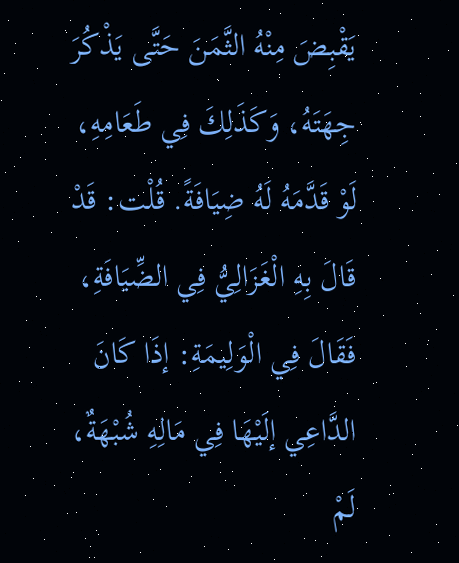يَقْبِضَ مِنْهُ الثَّمَنَ حَتَّى يَذْكُرَ جِهَتَهُ، وَكَذَلِكَ فِي طَعَامِهِ، لَوْ قَدَّمَهُ لَهُ ضِيَافَةً. قُلْت: قَدْ قَالَ بِهِ الْغَزَالِيُّ فِي الضِّيَافَةِ، فَقَالَ فِي الْوَلِيمَةِ: إذَا كَانَ الدَّاعِي إلَيْهَا فِي مَالِهِ شُبْهَةٌ، لَمْ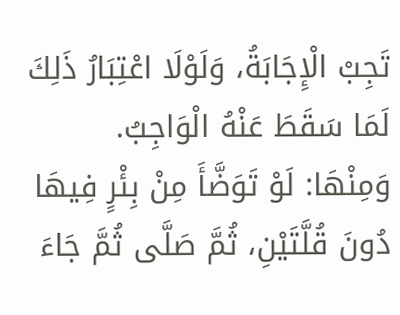تَجِبْ الْإِجَابَةُ، وَلَوْلَا اعْتِبَارُ ذَلِكَ لَمَا سَقَطَ عَنْهُ الْوَاجِبُ.
وَمِنْهَا: لَوْ تَوَضَّأَ مِنْ بِئْرٍ فِيهَا دُونَ قُلَّتَيْنِ، ثُمَّ صَلَّى ثُمَّ جَاءَ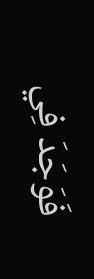فَوَجَدَ فِي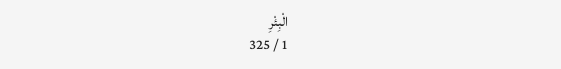الْبِئْرِ
1 / 325